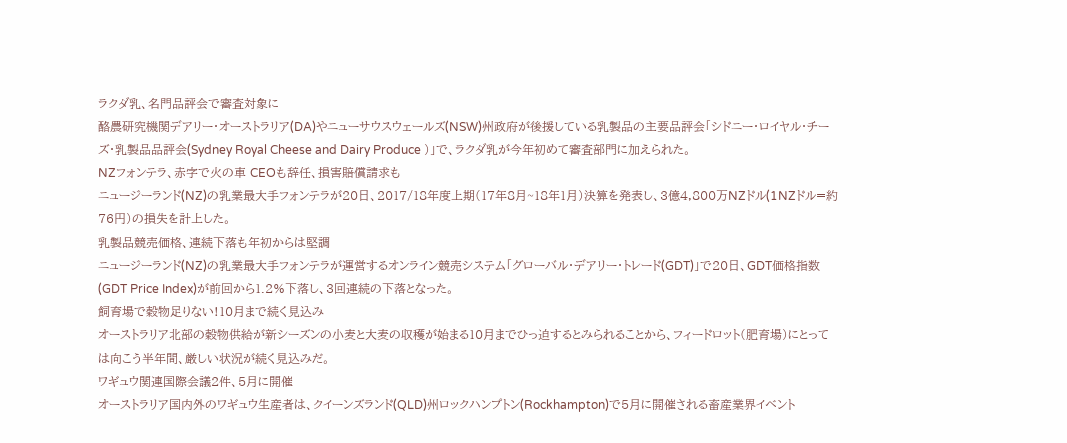ラクダ乳、名門品評会で審査対象に
酪農研究機関デアリー・オーストラリア(DA)やニューサウスウェールズ(NSW)州政府が後援している乳製品の主要品評会「シドニー・ロイヤル・チーズ・乳製品品評会(Sydney Royal Cheese and Dairy Produce )」で、ラクダ乳が今年初めて審査部門に加えられた。
NZフォンテラ、赤字で火の車 CEOも辞任、損害賠償請求も
ニュージーランド(NZ)の乳業最大手フォンテラが20日、2017/18年度上期(17年8月~18年1月)決算を発表し、3億4,800万NZドル(1NZドル=約76円)の損失を計上した。
乳製品競売価格、連続下落も年初からは堅調
ニュージーランド(NZ)の乳業最大手フォンテラが運営するオンライン競売システム「グローバル・デアリー・トレード(GDT)」で20日、GDT価格指数(GDT Price Index)が前回から1.2%下落し、3回連続の下落となった。
飼育場で穀物足りない!10月まで続く見込み
オーストラリア北部の穀物供給が新シーズンの小麦と大麦の収穫が始まる10月までひっ迫するとみられることから、フィードロット(肥育場)にとっては向こう半年間、厳しい状況が続く見込みだ。
ワギュウ関連国際会議2件、5月に開催
オーストラリア国内外のワギュウ生産者は、クイーンズランド(QLD)州ロックハンプトン(Rockhampton)で5月に開催される畜産業界イベント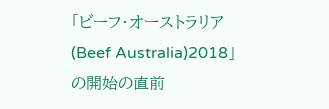「ビーフ・オーストラリア(Beef Australia)2018」の開始の直前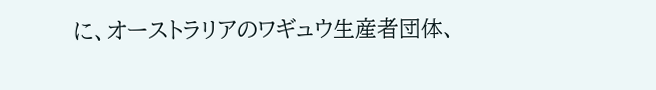に、オーストラリアのワギュウ生産者団体、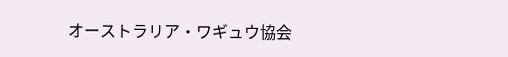オーストラリア・ワギュウ協会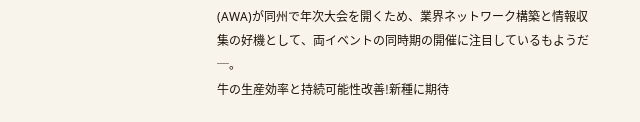(AWA)が同州で年次大会を開くため、業界ネットワーク構築と情報収集の好機として、両イベントの同時期の開催に注目しているもようだ─。
牛の生産効率と持続可能性改善!新種に期待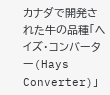カナダで開発された牛の品種「ヘイズ・コンバーター(Hays Converter)」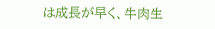は成長が早く、牛肉生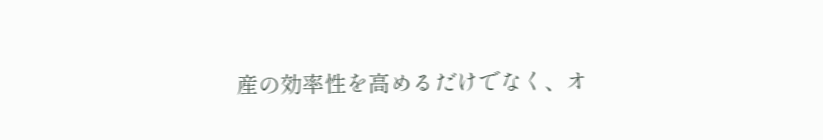産の効率性を高めるだけでなく、オ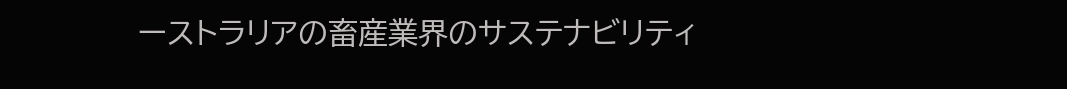ーストラリアの畜産業界のサステナビリティ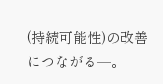(持続可能性)の改善につながる─。